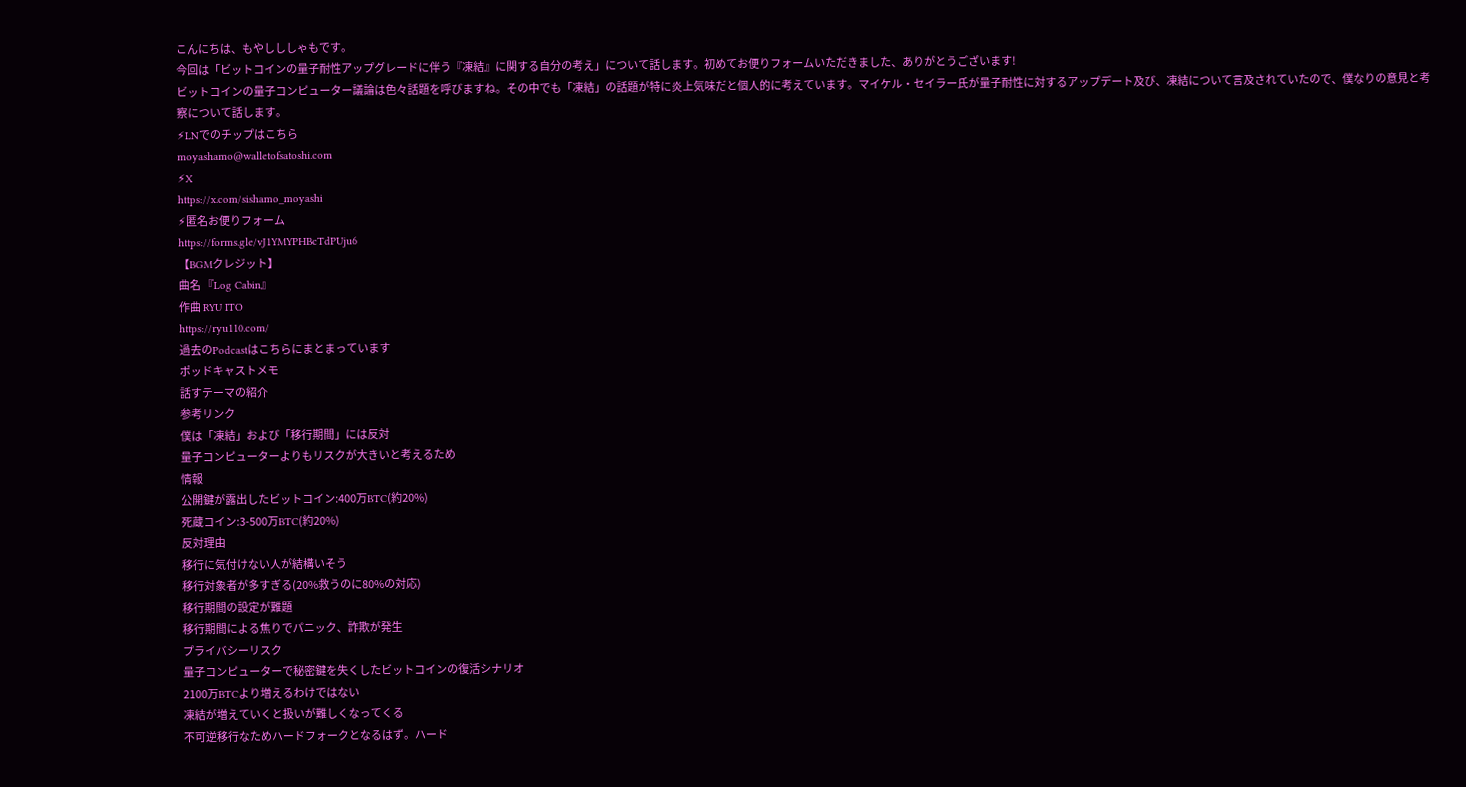こんにちは、もやしししゃもです。
今回は「ビットコインの量子耐性アップグレードに伴う『凍結』に関する自分の考え」について話します。初めてお便りフォームいただきました、ありがとうございます!
ビットコインの量子コンピューター議論は色々話題を呼びますね。その中でも「凍結」の話題が特に炎上気味だと個人的に考えています。マイケル・セイラー氏が量子耐性に対するアップデート及び、凍結について言及されていたので、僕なりの意見と考察について話します。
⚡LNでのチップはこちら
moyashamo@walletofsatoshi.com
⚡X
https://x.com/sishamo_moyashi
⚡匿名お便りフォーム
https://forms.gle/vJ1YMYPHBcTdPUju6
【BGMクレジット】
曲名 『Log Cabin』
作曲 RYU ITO
https://ryu110.com/
過去のPodcastはこちらにまとまっています
ポッドキャストメモ
話すテーマの紹介
参考リンク
僕は「凍結」および「移行期間」には反対
量子コンピューターよりもリスクが大きいと考えるため
情報
公開鍵が露出したビットコイン:400万BTC(約20%)
死蔵コイン:3-500万BTC(約20%)
反対理由
移行に気付けない人が結構いそう
移行対象者が多すぎる(20%救うのに80%の対応)
移行期間の設定が難題
移行期間による焦りでパニック、詐欺が発生
プライバシーリスク
量子コンピューターで秘密鍵を失くしたビットコインの復活シナリオ
2100万BTCより増えるわけではない
凍結が増えていくと扱いが難しくなってくる
不可逆移行なためハードフォークとなるはず。ハード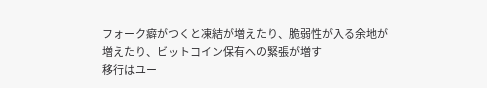フォーク癖がつくと凍結が増えたり、脆弱性が入る余地が増えたり、ビットコイン保有への緊張が増す
移行はユー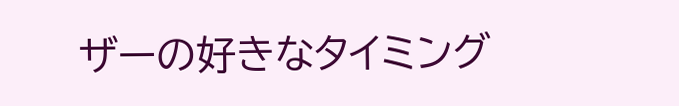ザーの好きなタイミング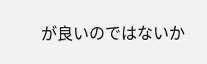が良いのではないか